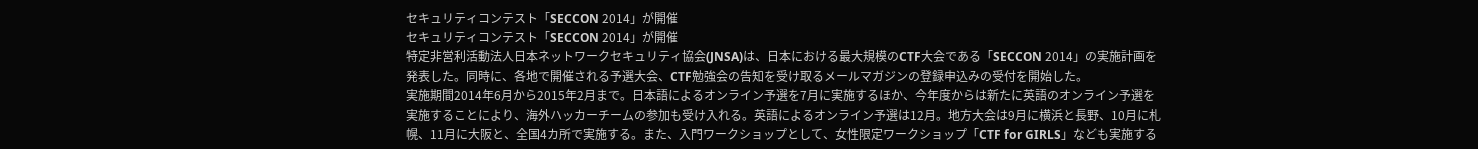セキュリティコンテスト「SECCON 2014」が開催
セキュリティコンテスト「SECCON 2014」が開催
特定非営利活動法人日本ネットワークセキュリティ協会(JNSA)は、日本における最大規模のCTF大会である「SECCON 2014」の実施計画を発表した。同時に、各地で開催される予選大会、CTF勉強会の告知を受け取るメールマガジンの登録申込みの受付を開始した。
実施期間2014年6月から2015年2月まで。日本語によるオンライン予選を7月に実施するほか、今年度からは新たに英語のオンライン予選を実施することにより、海外ハッカーチームの参加も受け入れる。英語によるオンライン予選は12月。地方大会は9月に横浜と長野、10月に札幌、11月に大阪と、全国4カ所で実施する。また、入門ワークショップとして、女性限定ワークショップ「CTF for GIRLS」なども実施する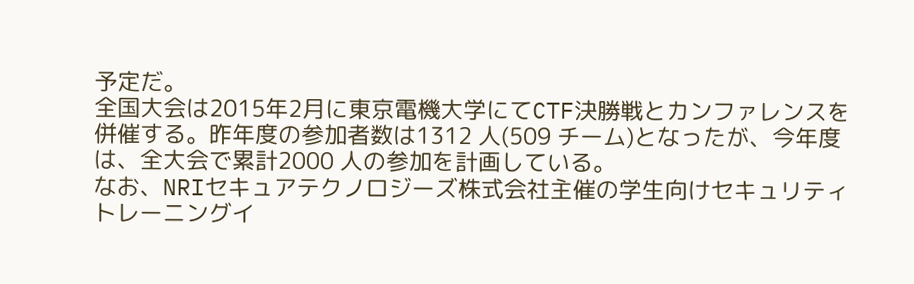予定だ。
全国大会は2015年2月に東京電機大学にてCTF決勝戦とカンファレンスを併催する。昨年度の参加者数は1312 人(509 チーム)となったが、今年度は、全大会で累計2000 人の参加を計画している。
なお、NRIセキュアテクノロジーズ株式会社主催の学生向けセキュリティトレーニングイ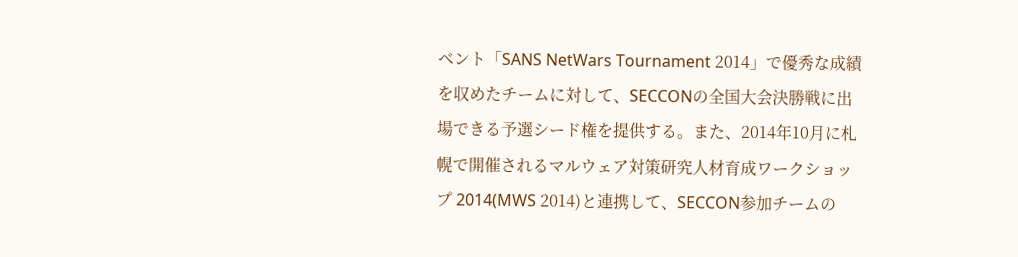ベント「SANS NetWars Tournament 2014」で優秀な成績を収めたチームに対して、SECCONの全国大会決勝戦に出場できる予選シード権を提供する。また、2014年10月に札幌で開催されるマルウェア対策研究人材育成ワークショップ 2014(MWS 2014)と連携して、SECCON参加チームの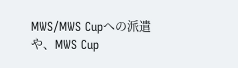MWS/MWS Cupへの派遣や、MWS Cup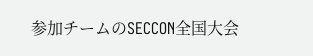参加チームのSECCON全国大会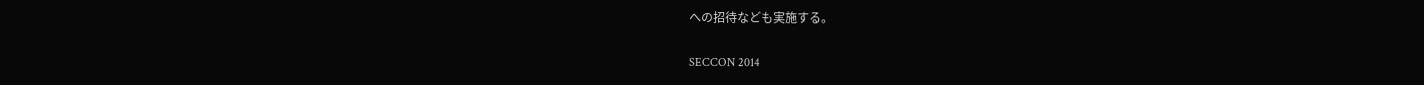への招待なども実施する。

SECCON 2014